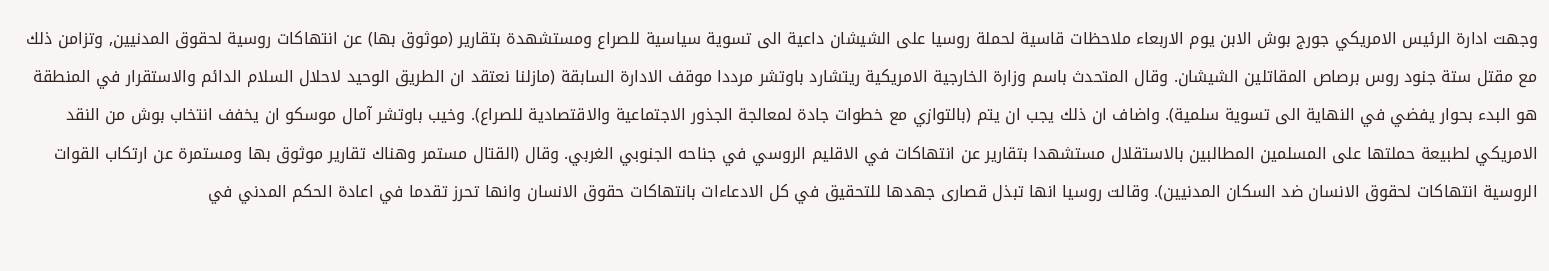وجهت ادارة الرئيس الامريكي جورج بوش الابن يوم الاربعاء ملاحظات قاسية لحملة روسيا على الشيشان داعية الى تسوية سياسية للصراع ومستشهدة بتقارير (موثوق بها) عن انتهاكات روسية لحقوق المدنيين, وتزامن ذلك مع مقتل ستة جنود روس برصاص المقاتلين الشيشان. وقال المتحدث باسم وزارة الخارجية الامريكية ريتشارد باوتشر مرددا موقف الادارة السابقة (مازلنا نعتقد ان الطريق الوحيد لاحلال السلام الدائم والاستقرار في المنطقة هو البدء بحوار يفضي في النهاية الى تسوية سلمية). واضاف ان ذلك يجب ان يتم (بالتوازي مع خطوات جادة لمعالجة الجذور الاجتماعية والاقتصادية للصراع). وخيب باوتشر آمال موسكو ان يخفف انتخاب بوش من النقد الامريكي لطبيعة حملتها على المسلمين المطالبين بالاستقلال مستشهدا بتقارير عن انتهاكات في الاقليم الروسي في جناحه الجنوبي الغربي. وقال (القتال مستمر وهناك تقارير موثوق بها ومستمرة عن ارتكاب القوات الروسية انتهاكات لحقوق الانسان ضد السكان المدنيين). وقالت روسيا انها تبذل قصارى جهدها للتحقيق في كل الادعاءات بانتهاكات حقوق الانسان وانها تحرز تقدما في اعادة الحكم المدني في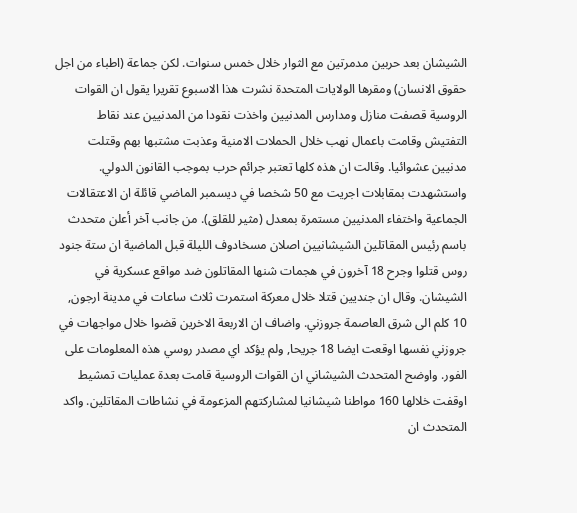الشيشان بعد حربين مدمرتين مع الثوار خلال خمس سنوات. لكن جماعة (اطباء من اجل حقوق الانسان) ومقرها الولايات المتحدة نشرت هذا الاسبوع تقريرا يقول ان القوات الروسية قصفت منازل ومدارس المدنيين واخذت نقودا من المدنيين عند نقاط التفتيش وقامت باعمال نهب خلال الحملات الامنية وعذبت مشتبها بهم وقتلت مدنيين عشوائيا. وقالت ان هذه كلها تعتبر جرائم حرب بموجب القانون الدولي. واستشهدت بمقابلات اجريت مع 50 شخصا في ديسمبر الماضي قائلة ان الاعتقالات الجماعية واختفاء المدنيين مستمرة بمعدل (مثير للقلق). من جانب آخر أعلن متحدث باسم رئيس المقاتلين الشيشانيين اصلان مسخادوف الليلة قبل الماضية ان ستة جنود روس قتلوا وجرح 18 آخرون في هجمات شنها المقاتلون ضد مواقع عسكرية في الشيشان. وقال ان جنديين قتلا خلال معركة استمرت ثلاث ساعات في مدينة ارجون, 10 كلم الى شرق العاصمة جروزني. واضاف ان الاربعة الاخرين قضوا خلال مواجهات في جروزني نفسها اوقعت ايضا 18 جريحا, ولم يؤكد اي مصدر روسي هذه المعلومات على الفور. واوضح المتحدث الشيشاني ان القوات الروسية قامت بعدة عمليات تمشيط اوقفت خلالها 160 مواطنا شيشانيا لمشاركتهم المزعومة في نشاطات المقاتلين. واكد المتحدث ان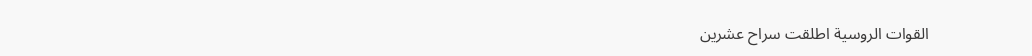القوات الروسية اطلقت سراح عشرين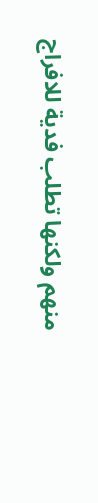منهم ولكنها تطلب فدية للافراج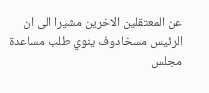عن المعتقلين الاخرين مشيرا الى ان الرئيس مسخادوف ينوي طلب مساعدة مجلس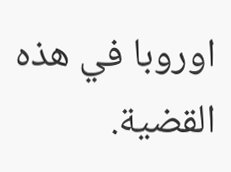اوروبا في هذه القضية.